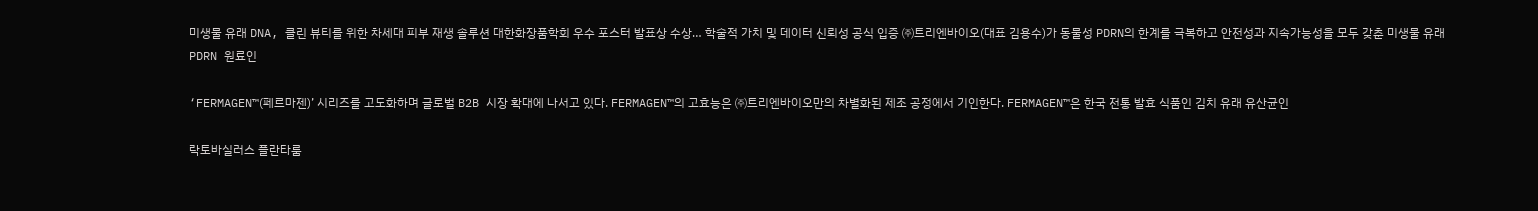미생물 유래 DNA, 클린 뷰티를 위한 차세대 피부 재생 솔루션 대한화장품학회 우수 포스터 발표상 수상… 학술적 가치 및 데이터 신뢰성 공식 입증 ㈜트리엔바이오(대표 김용수)가 동물성 PDRN의 한계를 극복하고 안전성과 지속가능성을 모두 갖춘 미생물 유래 PDRN 원료인

‘FERMAGEN™(페르마젠)’ 시리즈를 고도화하며 글로벌 B2B 시장 확대에 나서고 있다. FERMAGEN™의 고효능은 ㈜트리엔바이오만의 차별화된 제조 공정에서 기인한다. FERMAGEN™은 한국 전통 발효 식품인 김치 유래 유산균인

락토바실러스 플란타룸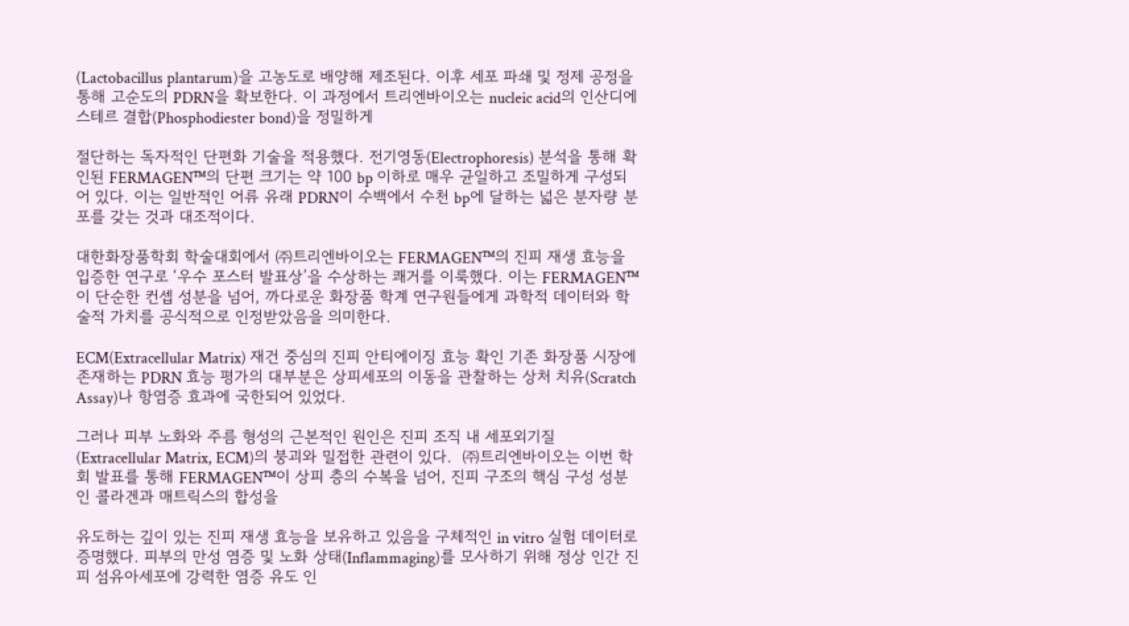(Lactobacillus plantarum)을 고농도로 배양해 제조된다. 이후 세포 파쇄 및 정제 공정을 통해 고순도의 PDRN을 확보한다. 이 과정에서 트리엔바이오는 nucleic acid의 인산디에스테르 결합(Phosphodiester bond)을 정밀하게

절단하는 독자적인 단편화 기술을 적용했다. 전기영동(Electrophoresis) 분석을 통해 확인된 FERMAGEN™의 단편 크기는 약 100 bp 이하로 매우 균일하고 조밀하게 구성되어 있다. 이는 일반적인 어류 유래 PDRN이 수백에서 수천 bp에 달하는 넓은 분자량 분포를 갖는 것과 대조적이다.

대한화장품학회 학술대회에서 ㈜트리엔바이오는 FERMAGEN™의 진피 재생 효능을 입증한 연구로 ‘우수 포스터 발표상’을 수상하는 쾌거를 이룩했다. 이는 FERMAGEN™이 단순한 컨셉 성분을 넘어, 까다로운 화장품 학계 연구원들에게 과학적 데이터와 학술적 가치를 공식적으로 인정받았음을 의미한다.

ECM(Extracellular Matrix) 재건 중심의 진피 안티에이징 효능 확인 기존 화장품 시장에 존재하는 PDRN 효능 평가의 대부분은 상피세포의 이동을 관찰하는 상처 치유(Scratch Assay)나 항염증 효과에 국한되어 있었다.

그러나 피부 노화와 주름 형성의 근본적인 원인은 진피 조직 내 세포외기질(Extracellular Matrix, ECM)의 붕괴와 밀접한 관련이 있다.  ㈜트리엔바이오는 이번 학회 발표를 통해 FERMAGEN™이 상피 층의 수복을 넘어, 진피 구조의 핵심 구성 성분인 콜라겐과 매트릭스의 합성을

유도하는 깊이 있는 진피 재생 효능을 보유하고 있음을 구체적인 in vitro 실험 데이터로 증명했다. 피부의 만성 염증 및 노화 상태(Inflammaging)를 모사하기 위해 정상 인간 진피 섬유아세포에 강력한 염증 유도 인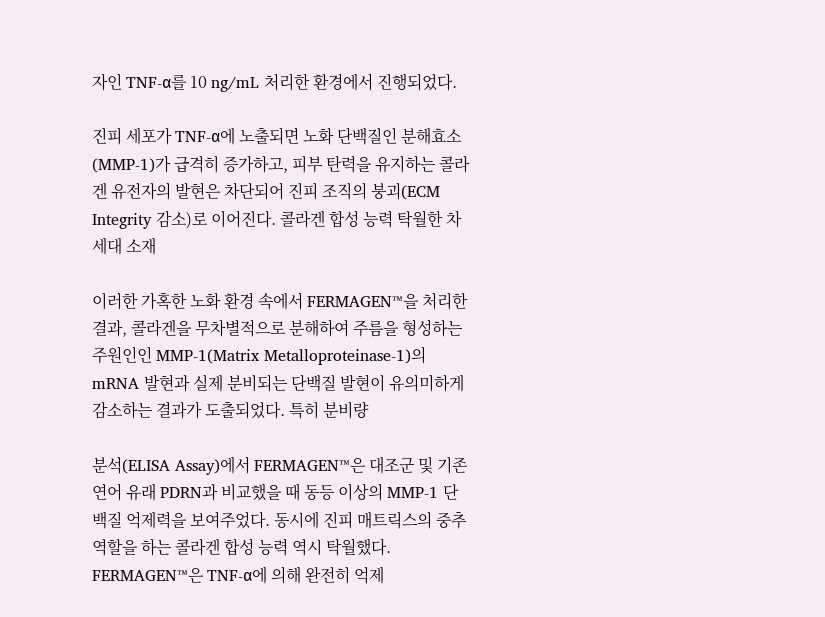자인 TNF-α를 10 ng/mL 처리한 환경에서 진행되었다.

진피 세포가 TNF-α에 노출되면 노화 단백질인 분해효소(MMP-1)가 급격히 증가하고, 피부 탄력을 유지하는 콜라겐 유전자의 발현은 차단되어 진피 조직의 붕괴(ECM Integrity 감소)로 이어진다. 콜라겐 합성 능력 탁월한 차세대 소재

이러한 가혹한 노화 환경 속에서 FERMAGEN™을 처리한 결과, 콜라겐을 무차별적으로 분해하여 주름을 형성하는 주원인인 MMP-1(Matrix Metalloproteinase-1)의 mRNA 발현과 실제 분비되는 단백질 발현이 유의미하게 감소하는 결과가 도출되었다. 특히 분비량

분석(ELISA Assay)에서 FERMAGEN™은 대조군 및 기존 연어 유래 PDRN과 비교했을 때 동등 이상의 MMP-1 단백질 억제력을 보여주었다. 동시에 진피 매트릭스의 중추 역할을 하는 콜라겐 합성 능력 역시 탁월했다. FERMAGEN™은 TNF-α에 의해 완전히 억제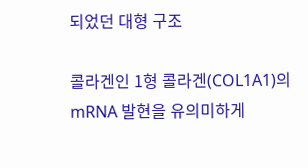되었던 대형 구조

콜라겐인 1형 콜라겐(COL1A1)의 mRNA 발현을 유의미하게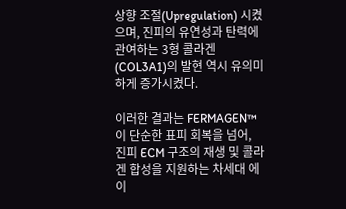상향 조절(Upregulation) 시켰으며, 진피의 유연성과 탄력에 관여하는 3형 콜라겐(COL3A1)의 발현 역시 유의미하게 증가시켰다.

이러한 결과는 FERMAGEN™이 단순한 표피 회복을 넘어, 진피 ECM 구조의 재생 및 콜라겐 합성을 지원하는 차세대 에이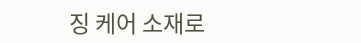징 케어 소재로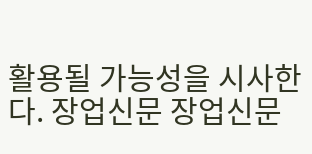활용될 가능성을 시사한다. 장업신문 장업신문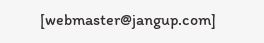[webmaster@jangup.com]